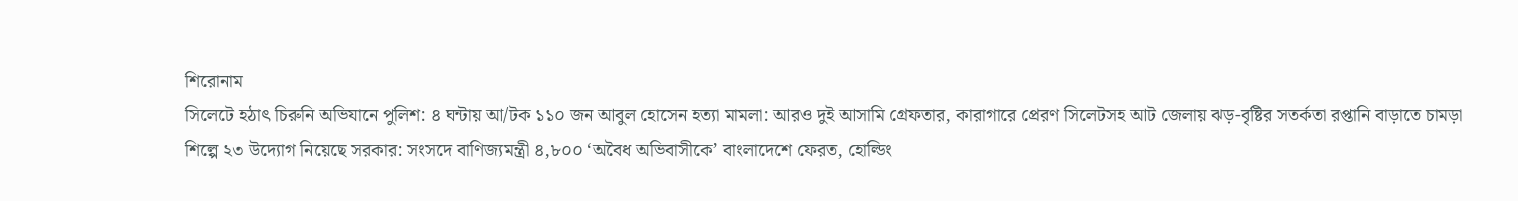শিরোনাম
সিলেটে হঠাৎ চিরুনি অভিযানে পুলিশ: ৪ ঘন্টায় আ/টক ১১০ জন আবুল হোসেন হত্যা মামলা: আরও দুই আসামি গ্রেফতার, কারাগারে প্রেরণ সিলেটসহ আট জেলায় ঝড়-বৃষ্টির সতর্কতা রপ্তানি বাড়াতে চামড়া শিল্পে ২৩ উদ্যোগ নিয়েছে সরকার: সংসদে বাণিজ্যমন্ত্রী ৪,৮০০ ‘অবৈধ অভিবাসীকে’ বাংলাদেশে ফেরত, হোল্ডিং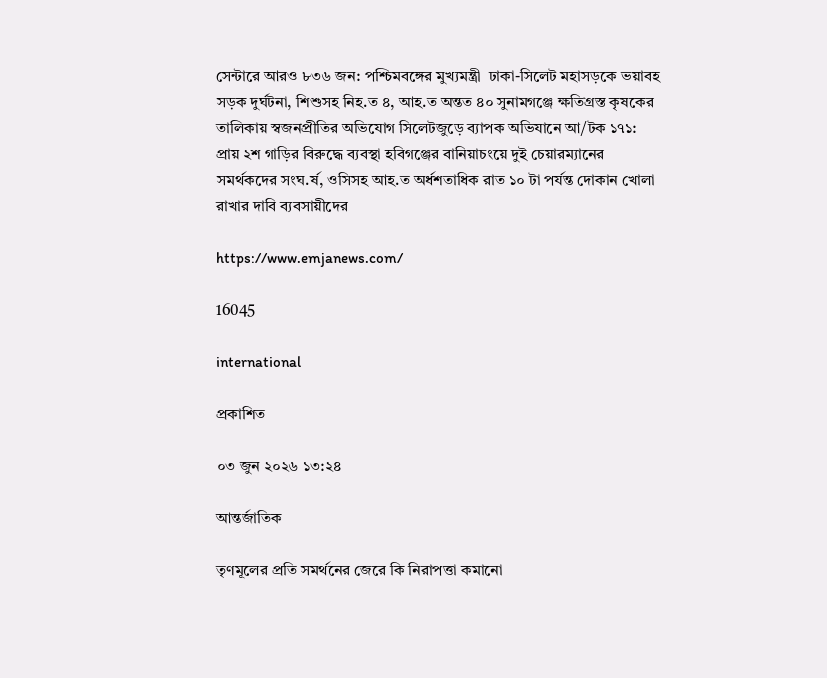সেন্টারে আরও ৮৩৬ জন: পশ্চিমবঙ্গের মুখ্যমন্ত্রী  ঢাকা-সিলেট মহাসড়কে ভয়াবহ সড়ক দুর্ঘটনা, শিশুসহ নিহ.ত ৪, আহ.ত অন্তত ৪০ সুনামগঞ্জে ক্ষতিগ্রস্ত কৃষকের তালিকায় স্বজনপ্রীতির অভিযোগ সিলেটজুড়ে ব্যাপক অভিযানে আ/টক ১৭১: প্রায় ২শ গাড়ির বিরুদ্ধে ব্যবস্থা হবিগঞ্জের বানিয়াচংয়ে দুই চেয়ারম্যানের সমর্থকদের সংঘ.র্ষ, ওসিসহ আহ.ত অর্ধশতাধিক রাত ১০ টা পর্যন্ত দোকান খোলা রাখার দাবি ব্যবসায়ীদের

https://www.emjanews.com/

16045

international

প্রকাশিত

০৩ জুন ২০২৬ ১৩:২৪

আন্তর্জাতিক

তৃণমূলের প্রতি সমর্থনের জেরে কি নিরাপত্তা কমানো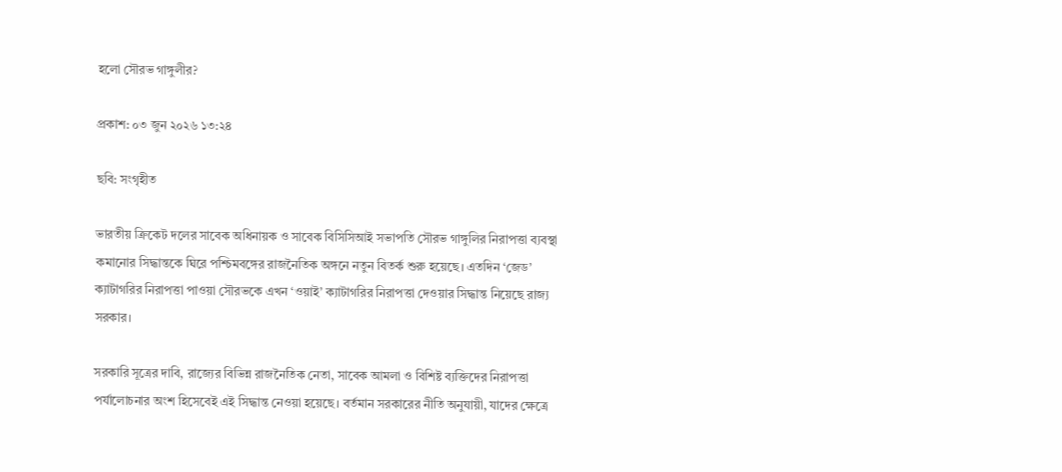হলো সৌরভ গাঙ্গুলীর?

প্রকাশ: ০৩ জুন ২০২৬ ১৩:২৪

ছবি: সংগৃহীত

ভারতীয় ক্রিকেট দলের সাবেক অধিনায়ক ও সাবেক বিসিসিআই সভাপতি সৌরভ গাঙ্গুলির নিরাপত্তা ব্যবস্থা কমানোর সিদ্ধান্তকে ঘিরে পশ্চিমবঙ্গের রাজনৈতিক অঙ্গনে নতুন বিতর্ক শুরু হয়েছে। এতদিন ‘জেড’ ক্যাটাগরির নিরাপত্তা পাওয়া সৌরভকে এখন ‘ওয়াই’ ক্যাটাগরির নিরাপত্তা দেওয়ার সিদ্ধান্ত নিয়েছে রাজ্য সরকার।

সরকারি সূত্রের দাবি, রাজ্যের বিভিন্ন রাজনৈতিক নেতা, সাবেক আমলা ও বিশিষ্ট ব্যক্তিদের নিরাপত্তা পর্যালোচনার অংশ হিসেবেই এই সিদ্ধান্ত নেওয়া হয়েছে। বর্তমান সরকারের নীতি অনুযায়ী, যাদের ক্ষেত্রে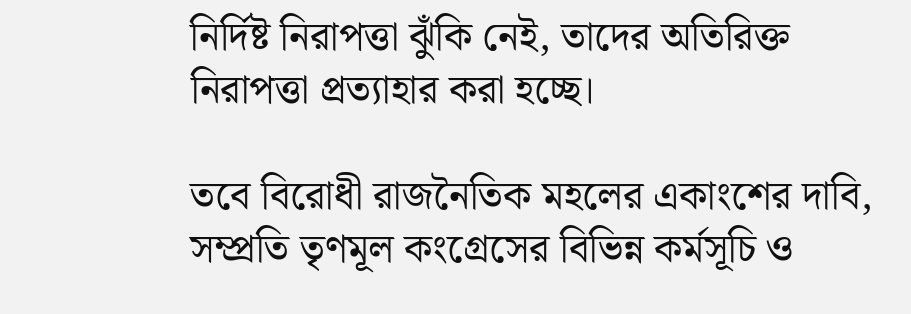নির্দিষ্ট নিরাপত্তা ঝুঁকি নেই, তাদের অতিরিক্ত নিরাপত্তা প্রত্যাহার করা হচ্ছে।

তবে বিরোধী রাজনৈতিক মহলের একাংশের দাবি, সম্প্রতি তৃণমূল কংগ্রেসের বিভিন্ন কর্মসূচি ও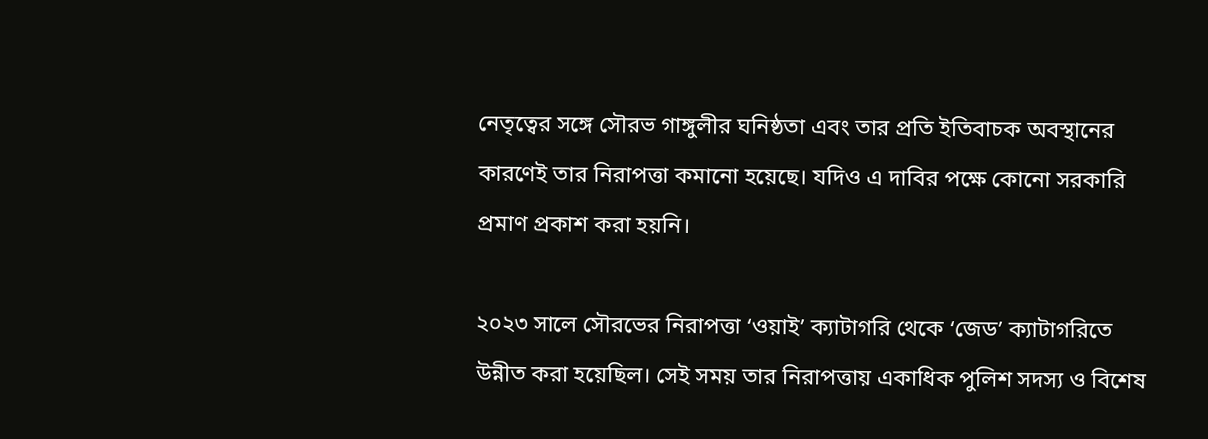নেতৃত্বের সঙ্গে সৌরভ গাঙ্গুলীর ঘনিষ্ঠতা এবং তার প্রতি ইতিবাচক অবস্থানের কারণেই তার নিরাপত্তা কমানো হয়েছে। যদিও এ দাবির পক্ষে কোনো সরকারি প্রমাণ প্রকাশ করা হয়নি।

২০২৩ সালে সৌরভের নিরাপত্তা ‘ওয়াই’ ক্যাটাগরি থেকে ‘জেড’ ক্যাটাগরিতে উন্নীত করা হয়েছিল। সেই সময় তার নিরাপত্তায় একাধিক পুলিশ সদস্য ও বিশেষ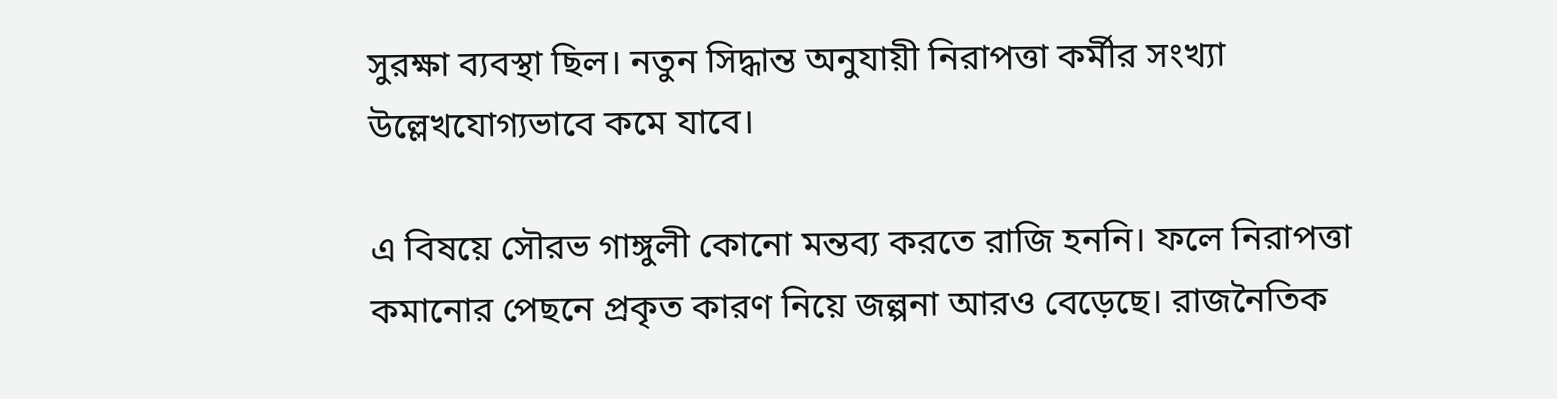সুরক্ষা ব্যবস্থা ছিল। নতুন সিদ্ধান্ত অনুযায়ী নিরাপত্তা কর্মীর সংখ্যা উল্লেখযোগ্যভাবে কমে যাবে।

এ বিষয়ে সৌরভ গাঙ্গুলী কোনো মন্তব্য করতে রাজি হননি। ফলে নিরাপত্তা কমানোর পেছনে প্রকৃত কারণ নিয়ে জল্পনা আরও বেড়েছে। রাজনৈতিক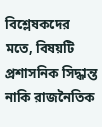বিশ্লেষকদের মতে, বিষয়টি প্রশাসনিক সিদ্ধান্ত নাকি রাজনৈতিক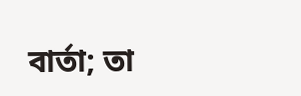বার্তা; তা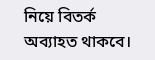নিয়ে বিতর্ক অব্যাহত থাকবে।